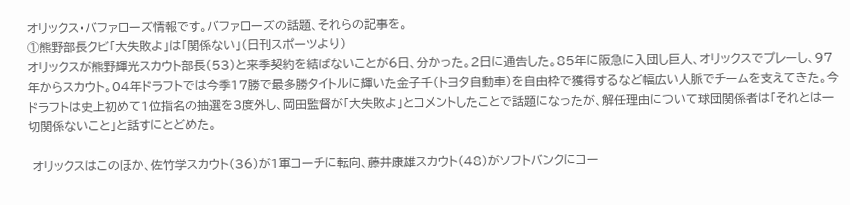オリックス・バファローズ情報です。バファローズの話題、それらの記事を。
①熊野部長クビ「大失敗よ」は「関係ない」(日刊スポーツより)
オリックスが熊野輝光スカウト部長(53)と来季契約を結ばないことが6日、分かった。2日に通告した。85年に阪急に入団し巨人、オリックスでプレーし、97年からスカウト。04年ドラフトでは今季17勝で最多勝タイトルに輝いた金子千(トヨタ自動車)を自由枠で獲得するなど幅広い人脈でチームを支えてきた。今ドラフトは史上初めて1位指名の抽選を3度外し、岡田監督が「大失敗よ」とコメントしたことで話題になったが、解任理由について球団関係者は「それとは一切関係ないこと」と話すにとどめた。

 オリックスはこのほか、佐竹学スカウト(36)が1軍コーチに転向、藤井康雄スカウト(48)がソフトバンクにコー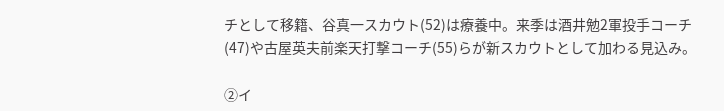チとして移籍、谷真一スカウト(52)は療養中。来季は酒井勉2軍投手コーチ(47)や古屋英夫前楽天打撃コーチ(55)らが新スカウトとして加わる見込み。

②イ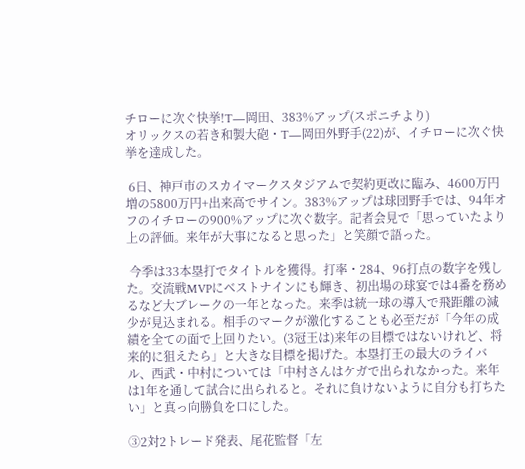チローに次ぐ快挙!T―岡田、383%アップ(スポニチより)
オリックスの若き和製大砲・T―岡田外野手(22)が、イチローに次ぐ快挙を達成した。

 6日、神戸市のスカイマークスタジアムで契約更改に臨み、4600万円増の5800万円+出来高でサイン。383%アップは球団野手では、94年オフのイチローの900%アップに次ぐ数字。記者会見で「思っていたより上の評価。来年が大事になると思った」と笑顔で語った。

 今季は33本塁打でタイトルを獲得。打率・284、96打点の数字を残した。交流戦MVPにベストナインにも輝き、初出場の球宴では4番を務めるなど大ブレークの一年となった。来季は統一球の導入で飛距離の減少が見込まれる。相手のマークが激化することも必至だが「今年の成績を全ての面で上回りたい。(3冠王は)来年の目標ではないけれど、将来的に狙えたら」と大きな目標を掲げた。本塁打王の最大のライバル、西武・中村については「中村さんはケガで出られなかった。来年は1年を通して試合に出られると。それに負けないように自分も打ちたい」と真っ向勝負を口にした。

③2対2トレード発表、尾花監督「左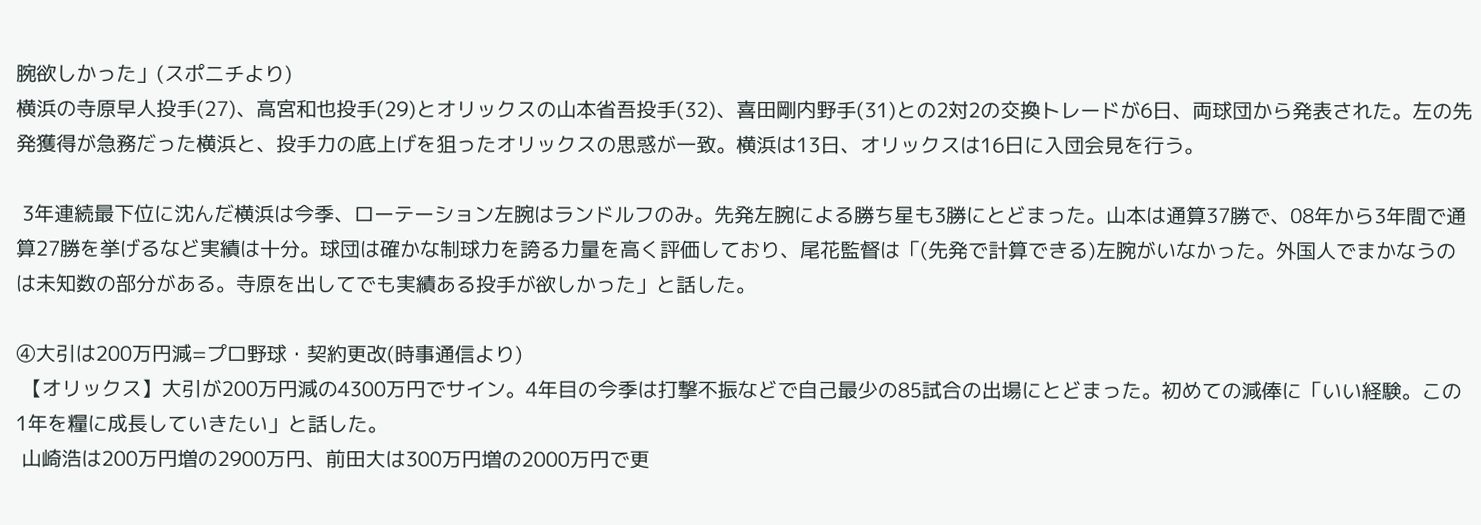腕欲しかった」(スポニチより)
横浜の寺原早人投手(27)、高宮和也投手(29)とオリックスの山本省吾投手(32)、喜田剛内野手(31)との2対2の交換トレードが6日、両球団から発表された。左の先発獲得が急務だった横浜と、投手力の底上げを狙ったオリックスの思惑が一致。横浜は13日、オリックスは16日に入団会見を行う。

 3年連続最下位に沈んだ横浜は今季、ローテーション左腕はランドルフのみ。先発左腕による勝ち星も3勝にとどまった。山本は通算37勝で、08年から3年間で通算27勝を挙げるなど実績は十分。球団は確かな制球力を誇る力量を高く評価しており、尾花監督は「(先発で計算できる)左腕がいなかった。外国人でまかなうのは未知数の部分がある。寺原を出してでも実績ある投手が欲しかった」と話した。

④大引は200万円減=プロ野球・契約更改(時事通信より)
 【オリックス】大引が200万円減の4300万円でサイン。4年目の今季は打撃不振などで自己最少の85試合の出場にとどまった。初めての減俸に「いい経験。この1年を糧に成長していきたい」と話した。
 山崎浩は200万円増の2900万円、前田大は300万円増の2000万円で更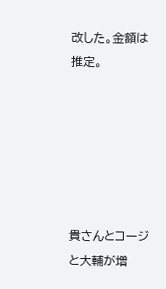改した。金額は推定。






貴さんとコージと大輔が増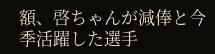額、啓ちゃんが減俸と今季活躍した選手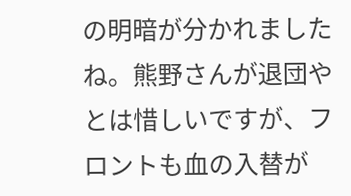の明暗が分かれましたね。熊野さんが退団やとは惜しいですが、フロントも血の入替が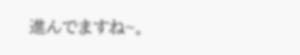進んでますね~。